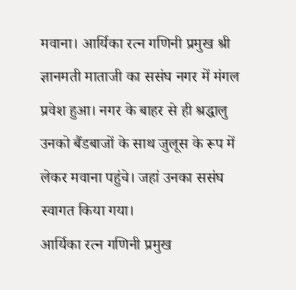मवाना। आर्यिका रत्न गणिनी प्रमुख श्री ज्ञानमती माताजी का ससंघ नगर में मंगल प्रवेश हुआ। नगर के बाहर से ही श्रद्धालु उनको बैंडबाजों के साथ जुलूस के रूप में लेकर मवाना पहुंचे। जहां उनका ससंघ स्वागत किया गया।
आर्यिका रत्न गणिनी प्रमुख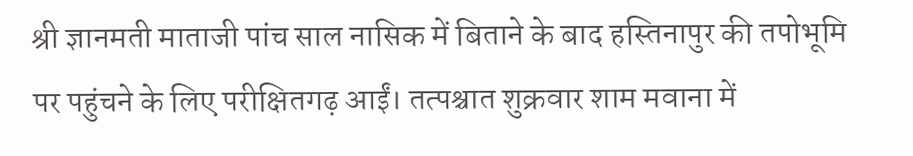श्री ज्ञानमती माताजी पांच साल नासिक में बिताने के बाद हस्तिनापुर की तपोभूमि पर पहुंचने के लिए परीक्षितगढ़ आईं। तत्पश्चात शुक्रवार शाम मवाना में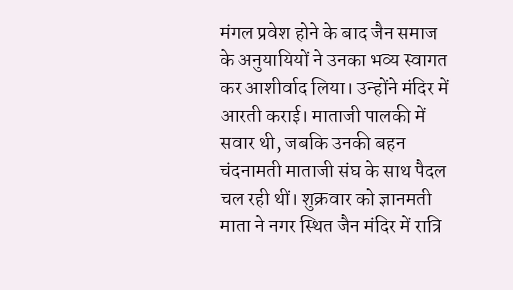मंगल प्रवेश होने के बाद जैन समाज के अनुयायियों ने उनका भव्य स्वागत कर आशीर्वाद लिया। उन्होंने मंदिर में आरती कराई। माताजी पालकी में सवार थी, जबकि उनकी बहन चंदनामती माताजी संघ के साथ पैदल चल रही थीं। शुक्रवार को ज्ञानमती माता ने नगर स्थित जैन मंदिर में रात्रि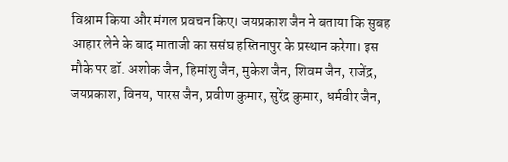विश्राम किया और मंगल प्रवचन किए। जयप्रकाश जैन ने बताया कि सुबह आहार लेने के बाद माताजी का ससंघ हस्तिनापुर के प्रस्थान करेगा। इस मौके पर डॉ. अशोक जैन, हिमांशु जैन, मुकेश जैन, शिवम जैन, राजेंद्र, जयप्रकाश, विनय, पारस जैन, प्रवीण कुमार, सुरेंद्र कुमार, धर्मवीर जैन,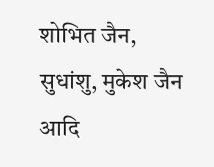शोभित जैन, सुधांशु, मुकेश जैन आदि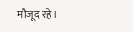मौजूद रहे।